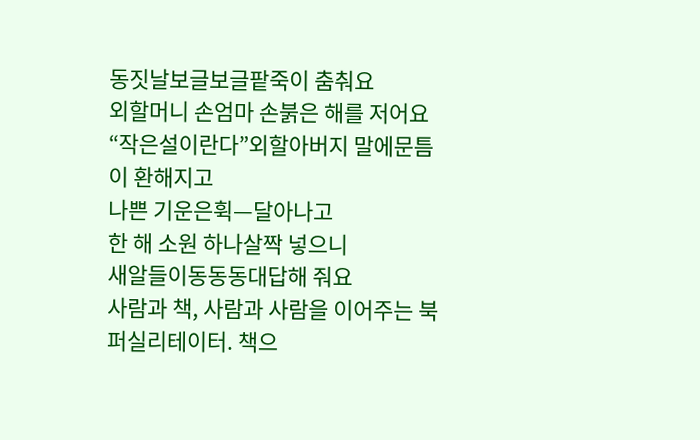동짓날보글보글팥죽이 춤춰요
외할머니 손엄마 손붉은 해를 저어요
“작은설이란다”외할아버지 말에문틈이 환해지고
나쁜 기운은휙—달아나고
한 해 소원 하나살짝 넣으니
새알들이동동동대답해 줘요
사람과 책, 사람과 사람을 이어주는 북퍼실리테이터. 책으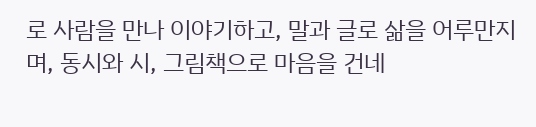로 사람을 만나 이야기하고, 말과 글로 삶을 어루만지며, 동시와 시, 그림책으로 마음을 건네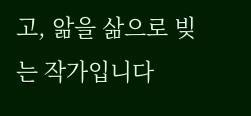고, 앎을 삶으로 빚는 작가입니다